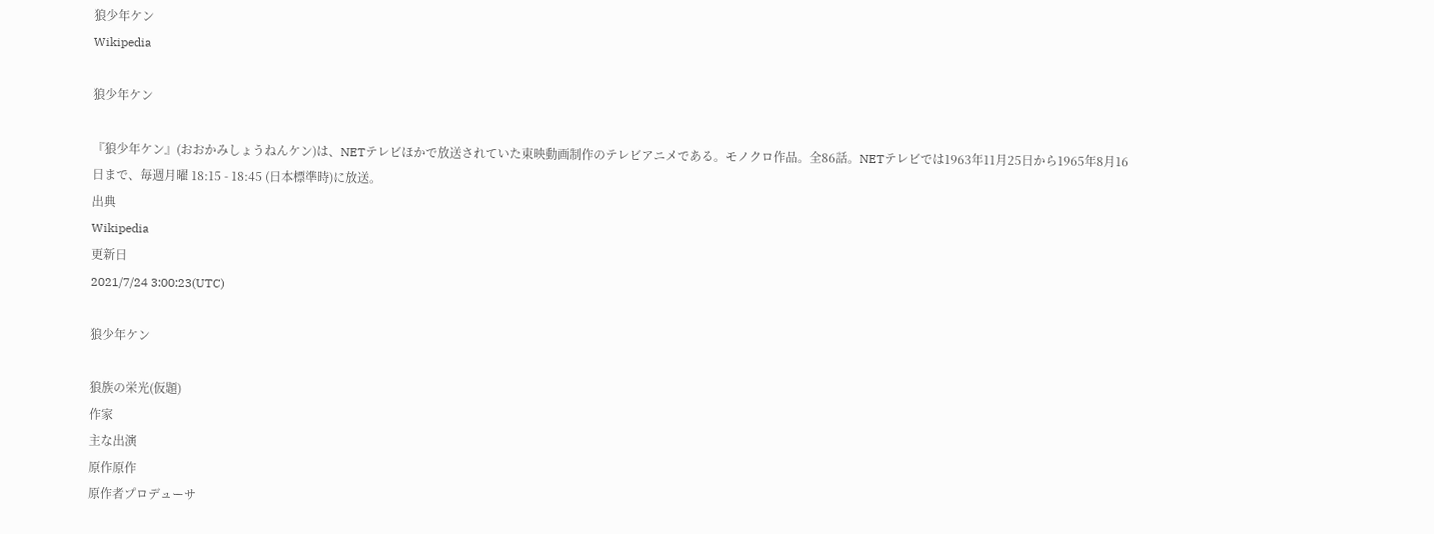狼少年ケン
Wikipedia

狼少年ケン

『狼少年ケン』(おおかみしょうねんケン)は、NETテレビほかで放送されていた東映動画制作のテレビアニメである。モノクロ作品。全86話。NETテレビでは1963年11月25日から1965年8月16日まで、毎週月曜 18:15 - 18:45 (日本標準時)に放送。
出典
Wikipedia
更新日
2021/7/24 3:00:23(UTC)

狼少年ケン

狼族の栄光(仮題)
作家
主な出演
原作原作
原作者プロデューサ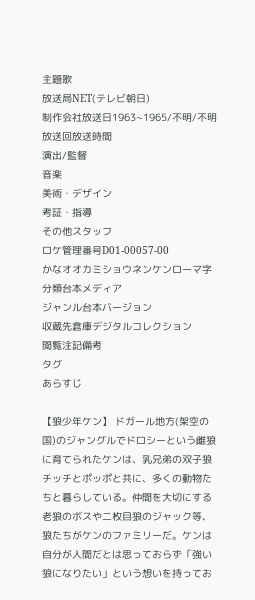主題歌
放送局NET(テレビ朝日)
制作会社放送日1963~1965/不明/不明
放送回放送時間
演出/監督
音楽
美術・デザイン
考証・指導
その他スタッフ
ロケ管理番号D01-00057-00
かなオオカミショウネンケンローマ字
分類台本メディア
ジャンル台本バージョン
収蔵先倉庫デジタルコレクション
閲覧注記備考
タグ
あらすじ

【狼少年ケン】 ドガール地方(架空の国)のジャングルでドロシーという雌狼に育てられたケンは、乳兄弟の双子狼チッチとポッポと共に、多くの動物たちと暮らしている。仲間を大切にする老狼のボスや二枚目狼のジャック等、狼たちがケンのファミリーだ。ケンは自分が人間だとは思っておらず「強い狼になりたい」という想いを持ってお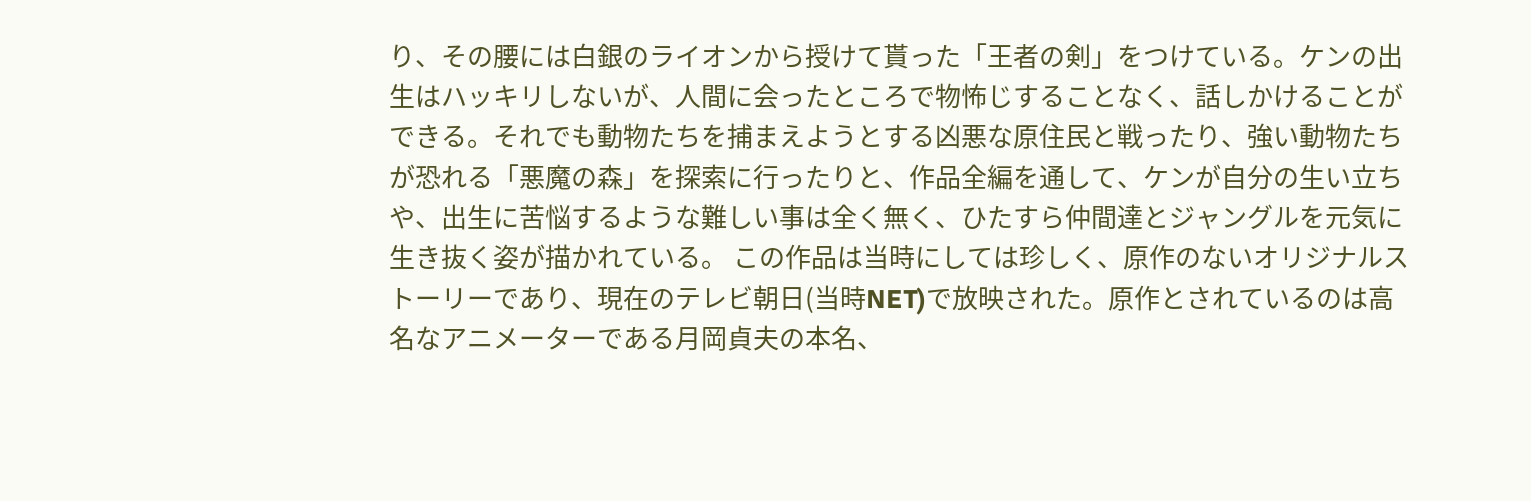り、その腰には白銀のライオンから授けて貰った「王者の剣」をつけている。ケンの出生はハッキリしないが、人間に会ったところで物怖じすることなく、話しかけることができる。それでも動物たちを捕まえようとする凶悪な原住民と戦ったり、強い動物たちが恐れる「悪魔の森」を探索に行ったりと、作品全編を通して、ケンが自分の生い立ちや、出生に苦悩するような難しい事は全く無く、ひたすら仲間達とジャングルを元気に生き抜く姿が描かれている。 この作品は当時にしては珍しく、原作のないオリジナルストーリーであり、現在のテレビ朝日(当時NET)で放映された。原作とされているのは高名なアニメーターである月岡貞夫の本名、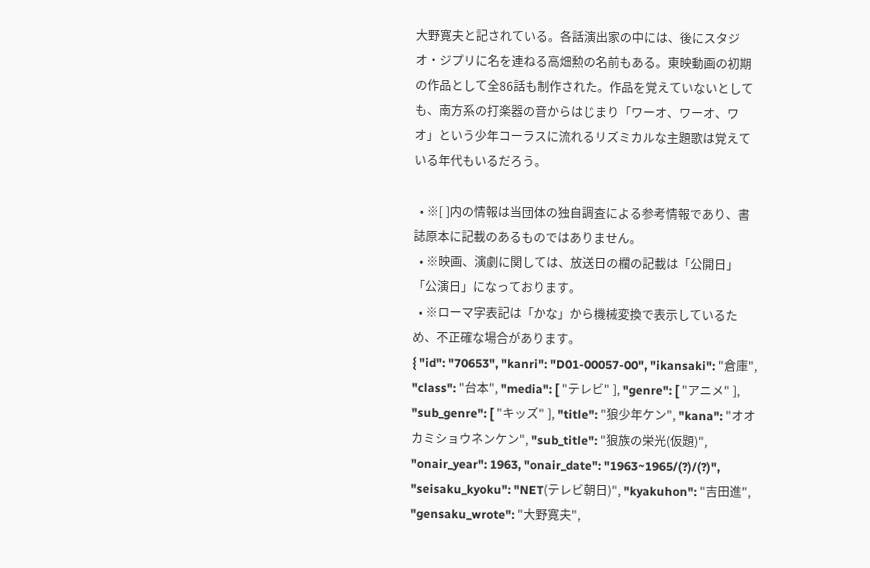大野寛夫と記されている。各話演出家の中には、後にスタジオ・ジプリに名を連ねる高畑勲の名前もある。東映動画の初期の作品として全86話も制作された。作品を覚えていないとしても、南方系の打楽器の音からはじまり「ワーオ、ワーオ、ワオ」という少年コーラスに流れるリズミカルな主題歌は覚えている年代もいるだろう。

  • ※[ ]内の情報は当団体の独自調査による参考情報であり、書誌原本に記載のあるものではありません。
  • ※映画、演劇に関しては、放送日の欄の記載は「公開日」「公演日」になっております。
  • ※ローマ字表記は「かな」から機械変換で表示しているため、不正確な場合があります。
{ "id": "70653", "kanri": "D01-00057-00", "ikansaki": "倉庫", "class": "台本", "media": [ "テレビ" ], "genre": [ "アニメ" ], "sub_genre": [ "キッズ" ], "title": "狼少年ケン", "kana": "オオカミショウネンケン", "sub_title": "狼族の栄光(仮題)", "onair_year": 1963, "onair_date": "1963~1965/(?)/(?)", "seisaku_kyoku": "NET(テレビ朝日)", "kyakuhon": "吉田進", "gensaku_wrote": "大野寛夫",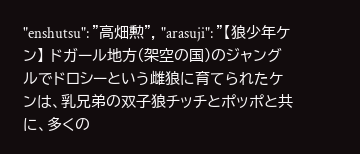"enshutsu": "高畑勲", "arasuji": "【狼少年ケン】 ドガール地方(架空の国)のジャングルでドロシーという雌狼に育てられたケンは、乳兄弟の双子狼チッチとポッポと共に、多くの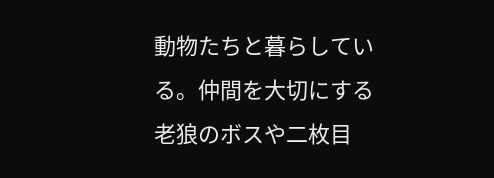動物たちと暮らしている。仲間を大切にする老狼のボスや二枚目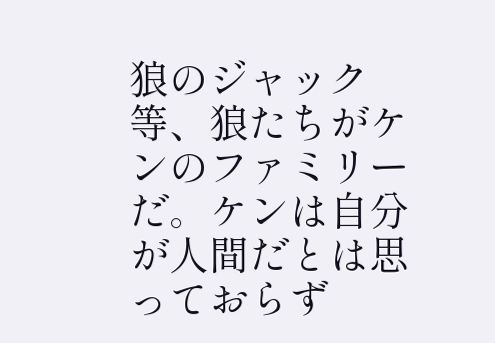狼のジャック等、狼たちがケンのファミリーだ。ケンは自分が人間だとは思っておらず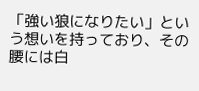「強い狼になりたい」という想いを持っており、その腰には白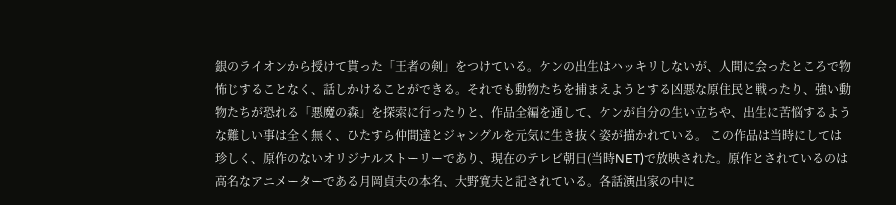銀のライオンから授けて貰った「王者の剣」をつけている。ケンの出生はハッキリしないが、人間に会ったところで物怖じすることなく、話しかけることができる。それでも動物たちを捕まえようとする凶悪な原住民と戦ったり、強い動物たちが恐れる「悪魔の森」を探索に行ったりと、作品全編を通して、ケンが自分の生い立ちや、出生に苦悩するような難しい事は全く無く、ひたすら仲間達とジャングルを元気に生き抜く姿が描かれている。 この作品は当時にしては珍しく、原作のないオリジナルストーリーであり、現在のテレビ朝日(当時NET)で放映された。原作とされているのは高名なアニメーターである月岡貞夫の本名、大野寛夫と記されている。各話演出家の中に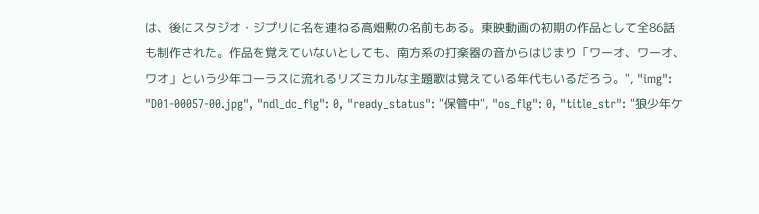は、後にスタジオ・ジプリに名を連ねる高畑勲の名前もある。東映動画の初期の作品として全86話も制作された。作品を覚えていないとしても、南方系の打楽器の音からはじまり「ワーオ、ワーオ、ワオ」という少年コーラスに流れるリズミカルな主題歌は覚えている年代もいるだろう。", "img": "D01-00057-00.jpg", "ndl_dc_flg": 0, "ready_status": "保管中", "os_flg": 0, "title_str": "狼少年ケ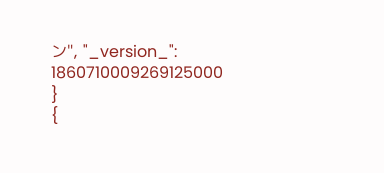ン", "_version_": 1860710009269125000 }
{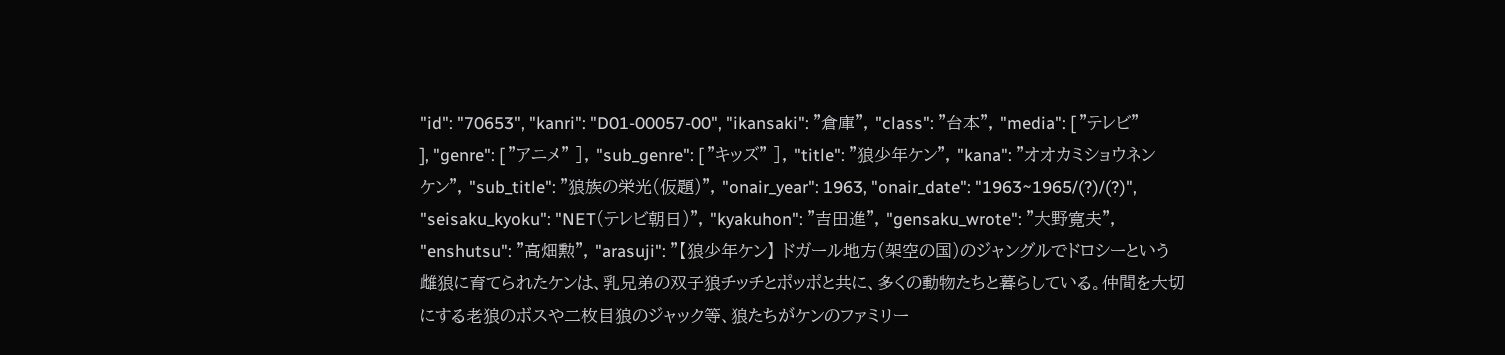"id": "70653", "kanri": "D01-00057-00", "ikansaki": "倉庫", "class": "台本", "media": [ "テレビ" ], "genre": [ "アニメ" ], "sub_genre": [ "キッズ" ], "title": "狼少年ケン", "kana": "オオカミショウネンケン", "sub_title": "狼族の栄光(仮題)", "onair_year": 1963, "onair_date": "1963~1965/(?)/(?)", "seisaku_kyoku": "NET(テレビ朝日)", "kyakuhon": "吉田進", "gensaku_wrote": "大野寛夫", "enshutsu": "高畑勲", "arasuji": "【狼少年ケン】 ドガール地方(架空の国)のジャングルでドロシーという雌狼に育てられたケンは、乳兄弟の双子狼チッチとポッポと共に、多くの動物たちと暮らしている。仲間を大切にする老狼のボスや二枚目狼のジャック等、狼たちがケンのファミリー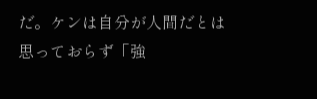だ。ケンは自分が人間だとは思っておらず「強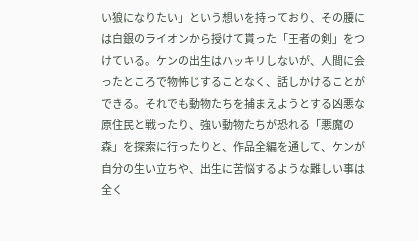い狼になりたい」という想いを持っており、その腰には白銀のライオンから授けて貰った「王者の剣」をつけている。ケンの出生はハッキリしないが、人間に会ったところで物怖じすることなく、話しかけることができる。それでも動物たちを捕まえようとする凶悪な原住民と戦ったり、強い動物たちが恐れる「悪魔の森」を探索に行ったりと、作品全編を通して、ケンが自分の生い立ちや、出生に苦悩するような難しい事は全く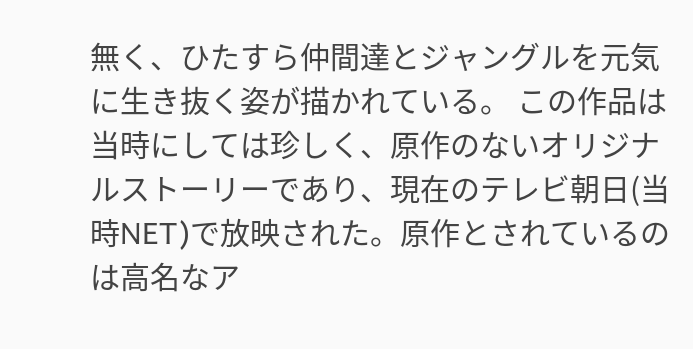無く、ひたすら仲間達とジャングルを元気に生き抜く姿が描かれている。 この作品は当時にしては珍しく、原作のないオリジナルストーリーであり、現在のテレビ朝日(当時NET)で放映された。原作とされているのは高名なア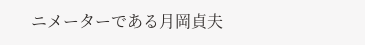ニメーターである月岡貞夫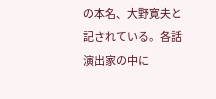の本名、大野寛夫と記されている。各話演出家の中に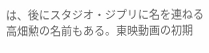は、後にスタジオ・ジプリに名を連ねる高畑勲の名前もある。東映動画の初期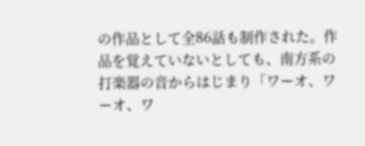の作品として全86話も制作された。作品を覚えていないとしても、南方系の打楽器の音からはじまり「ワーオ、ワーオ、ワ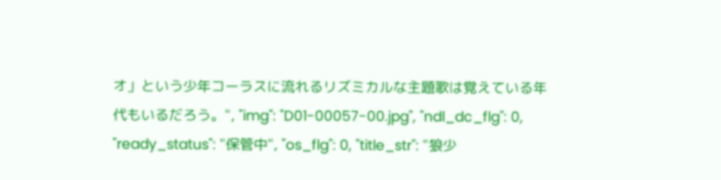オ」という少年コーラスに流れるリズミカルな主題歌は覚えている年代もいるだろう。", "img": "D01-00057-00.jpg", "ndl_dc_flg": 0, "ready_status": "保管中", "os_flg": 0, "title_str": "狼少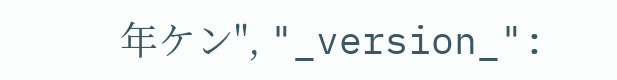年ケン", "_version_":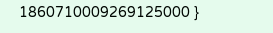1860710009269125000 }